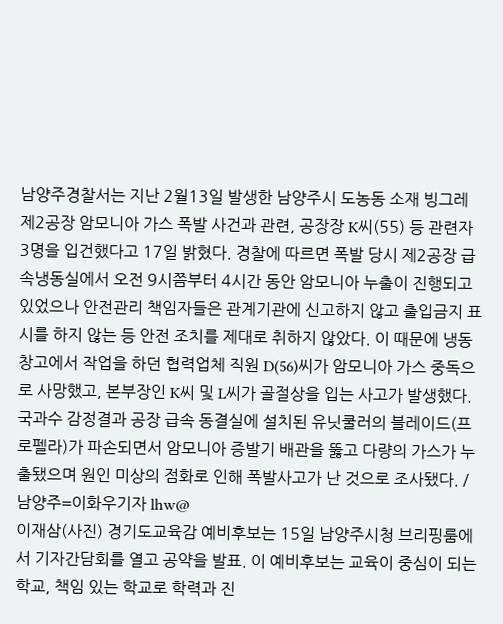남양주경찰서는 지난 2월13일 발생한 남양주시 도농동 소재 빙그레 제2공장 암모니아 가스 폭발 사건과 관련, 공장장 K씨(55) 등 관련자 3명을 입건했다고 17일 밝혔다. 경찰에 따르면 폭발 당시 제2공장 급속냉동실에서 오전 9시쯤부터 4시간 동안 암모니아 누출이 진행되고 있었으나 안전관리 책임자들은 관계기관에 신고하지 않고 출입금지 표시를 하지 않는 등 안전 조치를 제대로 취하지 않았다. 이 때문에 냉동 창고에서 작업을 하던 협력업체 직원 D(56)씨가 암모니아 가스 중독으로 사망했고, 본부장인 K씨 및 L씨가 골절상을 입는 사고가 발생했다. 국과수 감정결과 공장 급속 동결실에 설치된 유닛쿨러의 블레이드(프로펠라)가 파손되면서 암모니아 증발기 배관을 뚫고 다량의 가스가 누출됐으며 원인 미상의 점화로 인해 폭발사고가 난 것으로 조사됐다. /남양주=이화우기자 lhw@
이재삼(사진) 경기도교육감 예비후보는 15일 남양주시청 브리핑룸에서 기자간담회를 열고 공약을 발표. 이 예비후보는 교육이 중심이 되는 학교, 책임 있는 학교로 학력과 진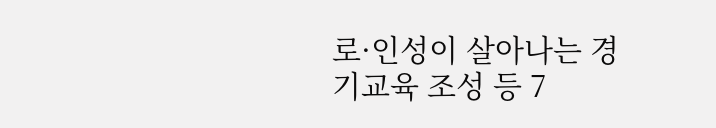로·인성이 살아나는 경기교육 조성 등 7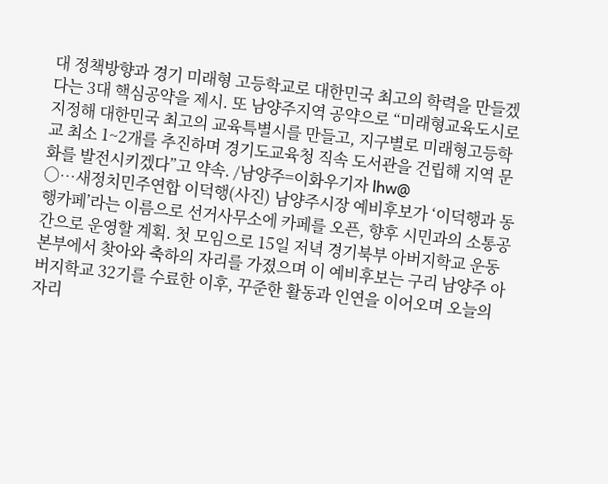대 정책방향과 경기 미래형 고등학교로 대한민국 최고의 학력을 만들겠다는 3대 핵심공약을 제시. 또 남양주지역 공약으로 “미래형교육도시로 지정해 대한민국 최고의 교육특별시를 만들고, 지구별로 미래형고등학교 최소 1~2개를 추진하며 경기도교육청 직속 도서관을 건립해 지역 문화를 발전시키겠다”고 약속. /남양주=이화우기자 lhw@
○…새정치민주연합 이덕행(사진) 남양주시장 예비후보가 ‘이덕행과 동행카페’라는 이름으로 선거사무소에 카페를 오픈, 향후 시민과의 소통공간으로 운영할 계획. 첫 모임으로 15일 저녁 경기북부 아버지학교 운동본부에서 찾아와 축하의 자리를 가졌으며 이 예비후보는 구리 남양주 아버지학교 32기를 수료한 이후, 꾸준한 활동과 인연을 이어오며 오늘의 자리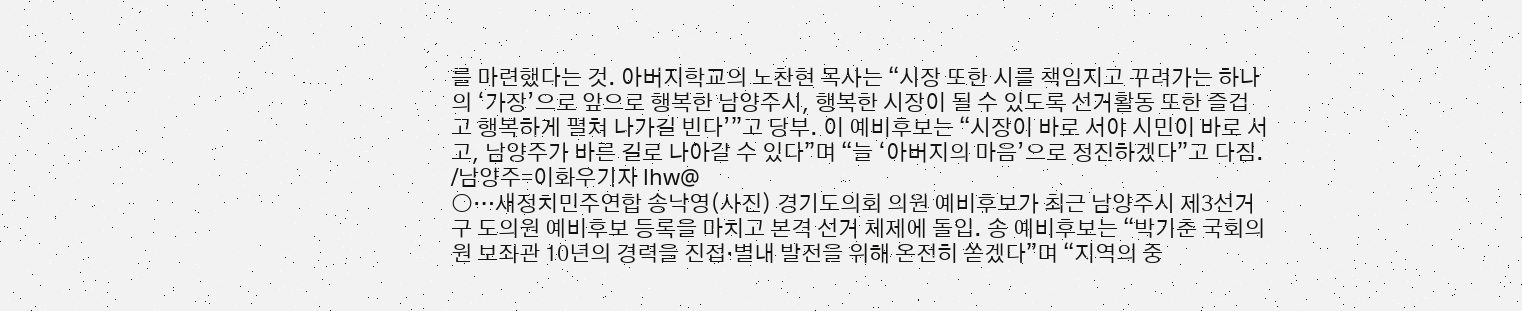를 마련했다는 것. 아버지학교의 노찬현 목사는 “시장 또한 시를 책임지고 꾸려가는 하나의 ‘가장’으로 앞으로 행복한 남양주시, 행복한 시장이 될 수 있도록 선거활동 또한 즐겁고 행복하게 펼쳐 나가길 빈다’”고 당부. 이 예비후보는 “시장이 바로 서야 시민이 바로 서고, 남양주가 바른 길로 나아갈 수 있다”며 “늘 ‘아버지의 마음’으로 정진하겠다”고 다짐. /남양주=이화우기자 lhw@
○…새정치민주연합 송낙영(사진) 경기도의회 의원 예비후보가 최근 남양주시 제3선거구 도의원 예비후보 등록을 마치고 본격 선거 체제에 돌입. 송 예비후보는 “박기춘 국회의원 보좌관 10년의 경력을 진접·별내 발전을 위해 온전히 쏟겠다”며 “지역의 중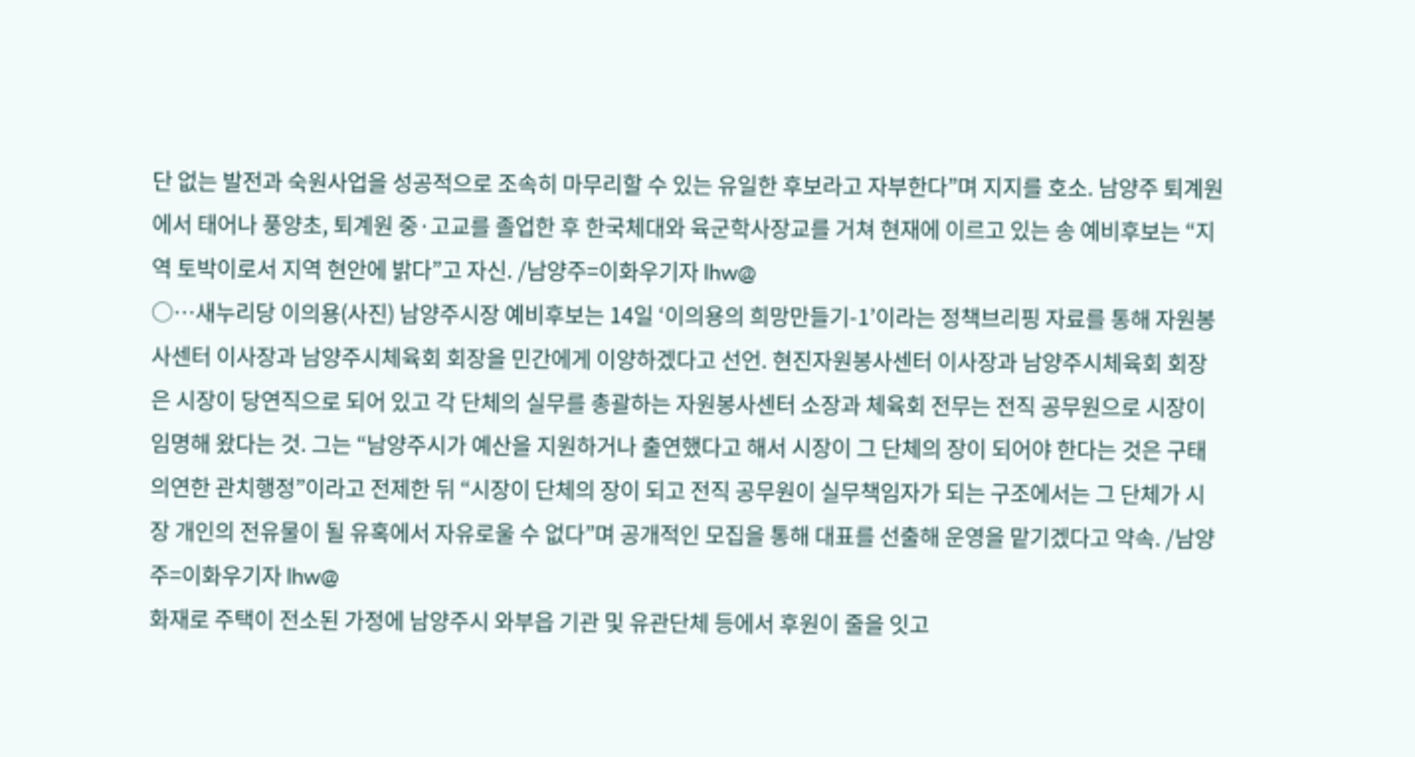단 없는 발전과 숙원사업을 성공적으로 조속히 마무리할 수 있는 유일한 후보라고 자부한다”며 지지를 호소. 남양주 퇴계원에서 태어나 풍양초, 퇴계원 중·고교를 졸업한 후 한국체대와 육군학사장교를 거쳐 현재에 이르고 있는 송 예비후보는 “지역 토박이로서 지역 현안에 밝다”고 자신. /남양주=이화우기자 lhw@
○…새누리당 이의용(사진) 남양주시장 예비후보는 14일 ‘이의용의 희망만들기-1’이라는 정책브리핑 자료를 통해 자원봉사센터 이사장과 남양주시체육회 회장을 민간에게 이양하겠다고 선언. 현진자원봉사센터 이사장과 남양주시체육회 회장은 시장이 당연직으로 되어 있고 각 단체의 실무를 총괄하는 자원봉사센터 소장과 체육회 전무는 전직 공무원으로 시장이 임명해 왔다는 것. 그는 “남양주시가 예산을 지원하거나 출연했다고 해서 시장이 그 단체의 장이 되어야 한다는 것은 구태의연한 관치행정”이라고 전제한 뒤 “시장이 단체의 장이 되고 전직 공무원이 실무책임자가 되는 구조에서는 그 단체가 시장 개인의 전유물이 될 유혹에서 자유로울 수 없다”며 공개적인 모집을 통해 대표를 선출해 운영을 맡기겠다고 약속. /남양주=이화우기자 lhw@
화재로 주택이 전소된 가정에 남양주시 와부읍 기관 및 유관단체 등에서 후원이 줄을 잇고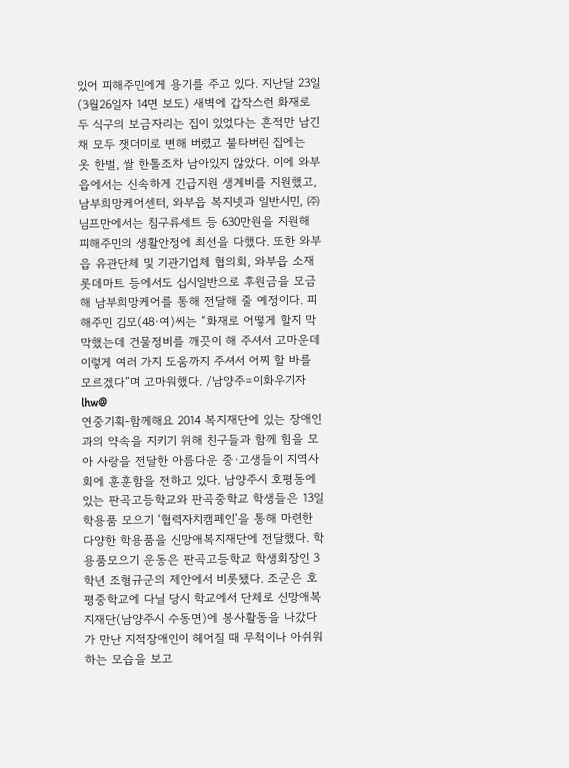있어 피해주민에게 용기를 주고 있다. 지난달 23일(3월26일자 14면 보도) 새벽에 갑작스런 화재로 두 식구의 보금자리는 집이 있었다는 흔적만 남긴 채 모두 잿더미로 변해 버렸고 불타버린 집에는 옷 한벌, 쌀 한톨조차 남아있지 않았다. 이에 와부읍에서는 신속하게 긴급지원 생계비를 지원했고, 남부희망케어센터, 와부읍 복지넷과 일반시민, ㈜님프만에서는 침구류세트 등 630만원을 지원해 피해주민의 생활안정에 최선을 다했다. 또한 와부읍 유관단체 및 기관기업체 협의회, 와부읍 소재 롯데마트 등에서도 십시일반으로 후원금을 모금해 남부희망케어를 통해 전달해 줄 예정이다. 피해주민 김모(48·여)씨는 “화재로 어떻게 할지 막막했는데 건물정비를 깨끗이 해 주셔서 고마운데 이렇게 여러 가지 도움까지 주셔서 어찌 할 바를 모르겠다”며 고마워했다. /남양주=이화우기자 lhw@
연중기획-함께해요 2014 복지재단에 있는 장애인과의 약속을 지키기 위해 친구들과 함께 힘을 모아 사랑을 전달한 아름다운 중·고생들이 지역사회에 훈훈함을 전하고 있다. 남양주시 호평동에 있는 판곡고등학교와 판곡중학교 학생들은 13일 학용품 모으기 ‘협력자치캠페인’을 통해 마련한 다양한 학용품을 신망애복지재단에 전달했다. 학용품모으기 운동은 판곡고등학교 학생회장인 3학년 조형규군의 제안에서 비롯됐다. 조군은 호평중학교에 다닐 당시 학교에서 단체로 신망애복지재단(남양주시 수동면)에 봉사활동을 나갔다가 만난 지적장애인이 헤어질 때 무척이나 아쉬워하는 모습을 보고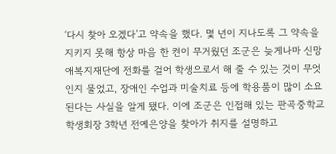‘다시 찾아 오겠다’고 약속을 했다. 몇 년이 지나도록 그 약속을 지키지 못해 항상 마음 한 켠이 무거웠던 조군은 늦게나마 신망애복지재단에 전화를 걸어 학생으로서 해 줄 수 있는 것이 무엇인지 물었고, 장애인 수업과 미술치료 등에 학용품이 많이 소요된다는 사실을 알게 됐다. 이에 조군은 인접해 있는 판곡중학교 학생회장 3학년 전예은양을 찾아가 취지를 설명하고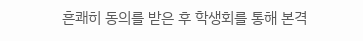흔쾌히 동의를 받은 후 학생회를 통해 본격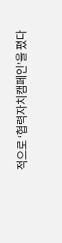적으로 ‘협력자치캠페인’을 폈다